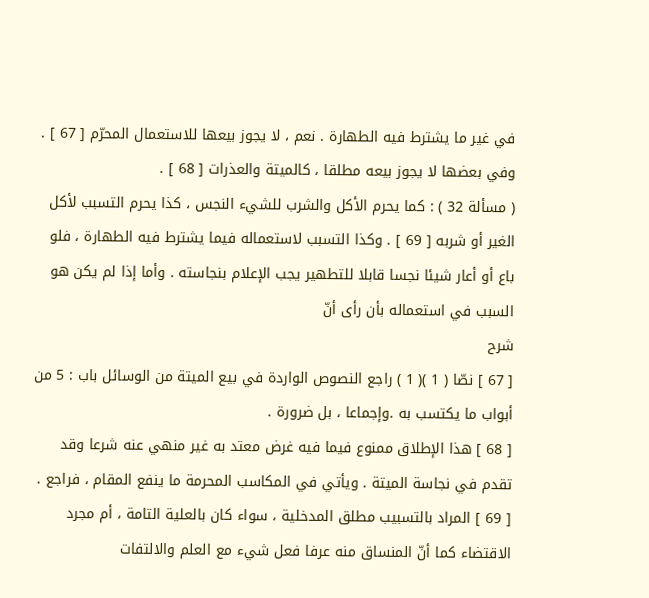في غير ما يشترط فيه الطهارة . نعم ، لا يجوز بيعها للاستعمال المحرّم [ 67 ] . وفي بعضها لا يجوز بيعه مطلقا ، كالميتة والعذرات [ 68 ] .
( مسألة 32 ) : كما يحرم الأكل والشرب للشيء النجس ، كذا يحرم التسبب لأكل الغير أو شربه [ 69 ] . وكذا التسبب لاستعماله فيما يشترط فيه الطهارة ، فلو باع أو أعار شيئا نجسا قابلا للتطهير يجب الإعلام بنجاسته . وأما إذا لم يكن هو السبب في استعماله بأن رأى أنّ
شرح
[ 67 ] نصّا ( 1 )( 1 ) راجع النصوص الواردة في بيع الميتة من الوسائل باب : 5 من أبواب ما يكتسب به .وإجماعا ، بل ضرورة .
[ 68 ] هذا الإطلاق ممنوع فيما فيه غرض معتد به غير منهي عنه شرعا وقد تقدم في نجاسة الميتة . ويأتي في المكاسب المحرمة ما ينفع المقام ، فراجع .
[ 69 ] المراد بالتسبيب مطلق المدخلية ، سواء كان بالعلية التامة ، أم مجرد الاقتضاء كما أنّ المنساق منه عرفا فعل شيء مع العلم والالتفات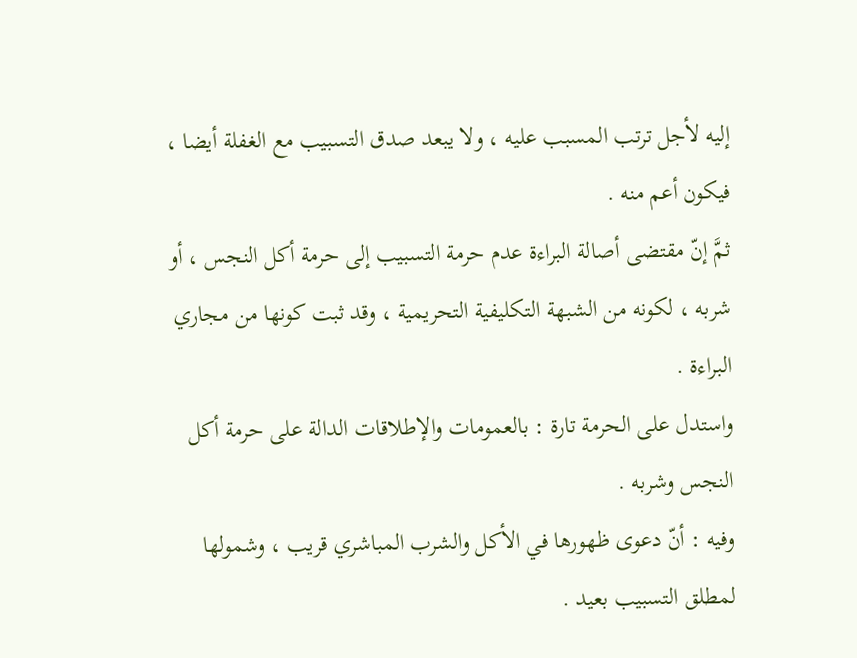إليه لأجل ترتب المسبب عليه ، ولا يبعد صدق التسبيب مع الغفلة أيضا ، فيكون أعم منه .
ثمَّ إنّ مقتضى أصالة البراءة عدم حرمة التسبيب إلى حرمة أكل النجس ، أو شربه ، لكونه من الشبهة التكليفية التحريمية ، وقد ثبت كونها من مجاري البراءة .
واستدل على الحرمة تارة : بالعمومات والإطلاقات الدالة على حرمة أكل النجس وشربه .
وفيه : أنّ دعوى ظهورها في الأكل والشرب المباشري قريب ، وشمولها لمطلق التسبيب بعيد .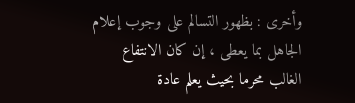وأخرى : بظهور التسالم على وجوب إعلام الجاهل بما يعطى ، إن كان الانتفاع الغالب محرما بحيث يعلم عادة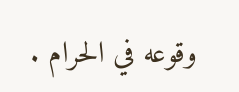وقوعه في الحرام .